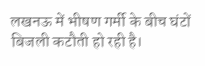लखनऊ में भीषण गर्मी के बीच घंटों बिजली कटौती हो रही है।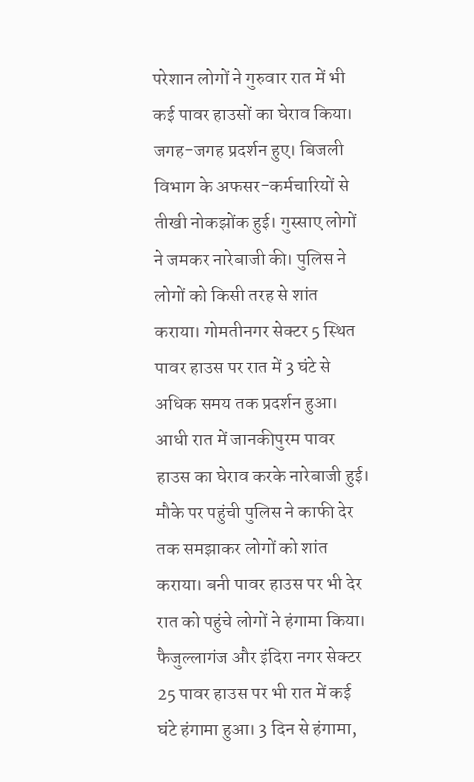परेशान लोगों ने गुरुवार रात में भी कई पावर हाउसों का घेराव किया। जगह-जगह प्रदर्शन हुए। बिजली विभाग के अफसर-कर्मचारियों से तीखी नोकझोंक हुई। गुस्साए लोगों ने जमकर नारेबाजी की। पुलिस ने लोगों को किसी तरह से शांत कराया। गोमतीनगर सेक्टर 5 स्थित पावर हाउस पर रात में 3 घंटे से अधिक समय तक प्रदर्शन हुआ। आधी रात में जानकीपुरम पावर हाउस का घेराव करके नारेबाजी हुई। मौके पर पहुंची पुलिस ने काफी देर तक समझाकर लोगों को शांत कराया। बनी पावर हाउस पर भी देर रात को पहुंचे लोगों ने हंगामा किया। फैजुल्लागंज और इंदिरा नगर सेक्टर 25 पावर हाउस पर भी रात में कई घंटे हंगामा हुआ। 3 दिन से हंगामा,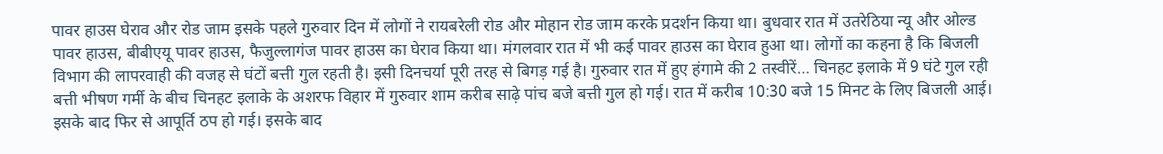पावर हाउस घेराव और रोड जाम इसके पहले गुरुवार दिन में लोगों ने रायबरेली रोड और मोहान रोड जाम करके प्रदर्शन किया था। बुधवार रात में उतरेठिया न्यू और ओल्ड पावर हाउस, बीबीएयू पावर हाउस, फैजुल्लागंज पावर हाउस का घेराव किया था। मंगलवार रात में भी कई पावर हाउस का घेराव हुआ था। लोगों का कहना है कि बिजली विभाग की लापरवाही की वजह से घंटों बत्ती गुल रहती है। इसी दिनचर्या पूरी तरह से बिगड़ गई है। गुरुवार रात में हुए हंगामे की 2 तस्वीरें… चिनहट इलाके में 9 घंटे गुल रही बत्ती भीषण गर्मी के बीच चिनहट इलाके के अशरफ विहार में गुरुवार शाम करीब साढ़े पांच बजे बत्ती गुल हो गई। रात में करीब 10:30 बजे 15 मिनट के लिए बिजली आई। इसके बाद फिर से आपूर्ति ठप हो गई। इसके बाद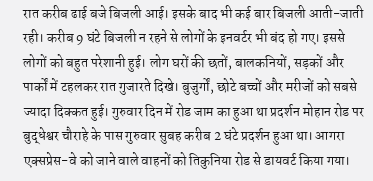रात करीब ढाई बजे बिजली आई। इसके बाद भी कई बार बिजली आती-जाती रही। करीब 9 घंटे बिजली न रहने से लोगों के इनवर्टर भी बंद हो गए। इससे लोगों को बहुत परेशानी हुई। लोग घरों की छतों, बालकनियों, सड़कों और पार्कों में टहलकर रात गुजारते दिखे। बुजुर्गों, छोटे बच्चों और मरीजों को सबसे ज्यादा दिक्कत हुई। गुरुवार दिन में रोड जाम का हुआ था प्रदर्शन मोहान रोड पर बुद्धेश्वर चौराहे के पास गुरुवार सुबह करीब 2 घंटे प्रदर्शन हुआ था। आगरा एक्सप्रेस-वे को जाने वाले वाहनों को तिकुनिया रोड से डायवर्ट किया गया।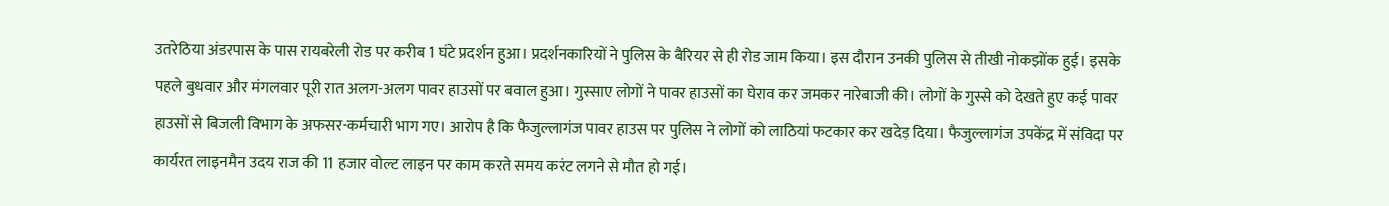उतरेठिया अंडरपास के पास रायबरेली रोड पर करीब 1 घंटे प्रदर्शन हुआ। प्रदर्शनकारियों ने पुलिस के बैरियर से ही रोड जाम किया। इस दौरान उनकी पुलिस से तीखी नोकझोंक हुई। इसके पहले बुधवार और मंगलवार पूरी रात अलग-अलग पावर हाउसों पर बवाल हुआ। गुस्साए लोगों ने पावर हाउसों का घेराव कर जमकर नारेबाजी की। लोगों के गुस्से को देखते हुए कई पावर हाउसों से बिजली विभाग के अफसर-कर्मचारी भाग गए। आरोप है कि फैजुल्लागंज पावर हाउस पर पुलिस ने लोगों को लाठियां फटकार कर खदेड़ दिया। फैजुल्लागंज उपकेंद्र में संविदा पर कार्यरत लाइनमैन उदय राज की 11 हजार वोल्ट लाइन पर काम करते समय करंट लगने से मौत हो गई।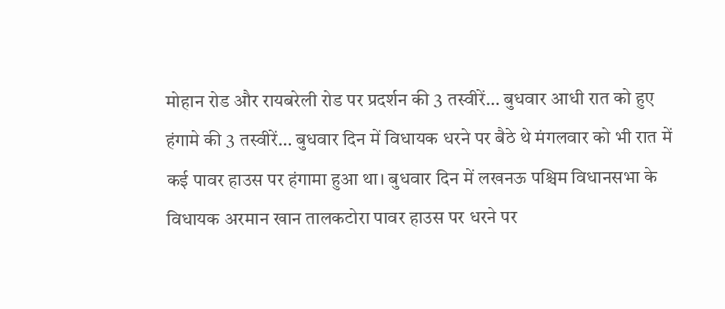मोहान रोड और रायबरेली रोड पर प्रदर्शन की 3 तस्वीरें… बुधवार आधी रात को हुए हंगामे की 3 तस्वीरें… बुधवार दिन में विधायक धरने पर बैठे थे मंगलवार को भी रात में कई पावर हाउस पर हंगामा हुआ था। बुधवार दिन में लखनऊ पश्चिम विधानसभा के विधायक अरमान खान तालकटोरा पावर हाउस पर धरने पर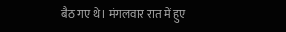बैठ गए थे। मंगलवार रात में हुए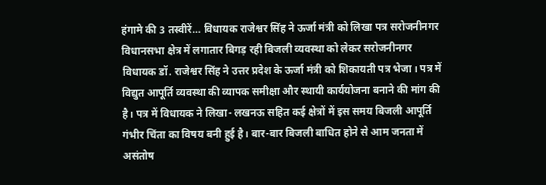हंगामे की 3 तस्वीरें… विधायक राजेश्वर सिंह ने ऊर्जा मंत्री को लिखा पत्र सरोजनीनगर विधानसभा क्षेत्र में लगातार बिगड़ रही बिजली व्यवस्था को लेकर सरोजनीनगर विधायक डॉ. राजेश्वर सिंह ने उत्तर प्रदेश के ऊर्जा मंत्री को शिकायती पत्र भेजा। पत्र में विद्युत आपूर्ति व्यवस्था की व्यापक समीक्षा और स्थायी कार्ययोजना बनाने की मांग की है। पत्र में विधायक ने लिखा- लखनऊ सहित कई क्षेत्रों में इस समय बिजली आपूर्ति गंभीर चिंता का विषय बनी हुई है। बार-बार बिजली बाधित होने से आम जनता में असंतोष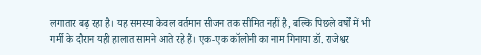लगातार बढ़ रहा है। यह समस्या केवल वर्तमान सीजन तक सीमित नहीं है, बल्कि पिछले वर्षों में भी गर्मी के दौरान यही हालात सामने आते रहे हैं। एक-एक कॉलोनी का नाम गिनाया डॉ. राजेश्वर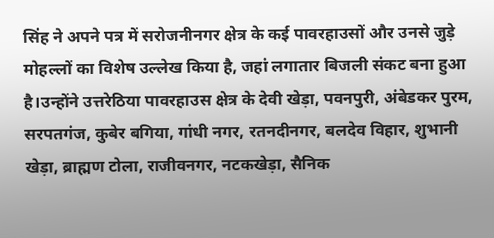सिंह ने अपने पत्र में सरोजनीनगर क्षेत्र के कई पावरहाउसों और उनसे जुड़े मोहल्लों का विशेष उल्लेख किया है, जहां लगातार बिजली संकट बना हुआ है।उन्होंने उत्तरेठिया पावरहाउस क्षेत्र के देवी खेड़ा, पवनपुरी, अंबेडकर पुरम, सरपतगंज, कुबेर बगिया, गांधी नगर, रतनदीनगर, बलदेव विहार, शुभानी खेड़ा, ब्राह्मण टोला, राजीवनगर, नटकखेड़ा, सैनिक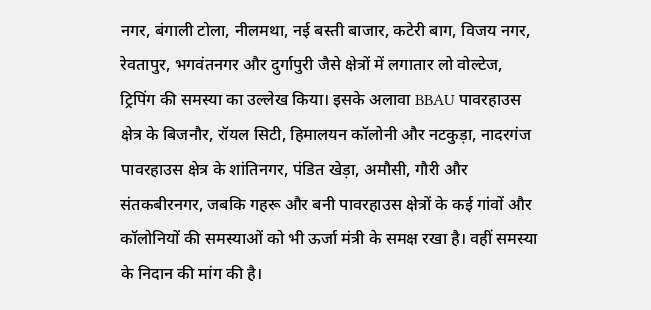नगर, बंगाली टोला, नीलमथा, नई बस्ती बाजार, कटेरी बाग, विजय नगर, रेवतापुर, भगवंतनगर और दुर्गापुरी जैसे क्षेत्रों में लगातार लो वोल्टेज, ट्रिपिंग की समस्या का उल्लेख किया। इसके अलावा BBAU पावरहाउस क्षेत्र के बिजनौर, रॉयल सिटी, हिमालयन कॉलोनी और नटकुड़ा, नादरगंज पावरहाउस क्षेत्र के शांतिनगर, पंडित खेड़ा, अमौसी, गौरी और संतकबीरनगर, जबकि गहरू और बनी पावरहाउस क्षेत्रों के कई गांवों और कॉलोनियों की समस्याओं को भी ऊर्जा मंत्री के समक्ष रखा है। वहीं समस्या के निदान की मांग की है।